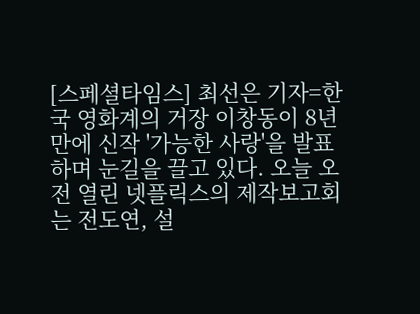[스페셜타임스] 최선은 기자=한국 영화계의 거장 이창동이 8년 만에 신작 '가능한 사랑'을 발표하며 눈길을 끌고 있다. 오늘 오전 열린 넷플릭스의 제작보고회는 전도연, 설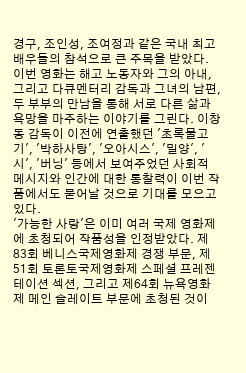경구, 조인성, 조여정과 같은 국내 최고 배우들의 참석으로 큰 주목을 받았다.
이번 영화는 해고 노동자와 그의 아내, 그리고 다큐멘터리 감독과 그녀의 남편, 두 부부의 만남을 통해 서로 다른 삶과 욕망을 마주하는 이야기를 그린다. 이창동 감독이 이전에 연출했던 '초록물고기', '박하사탕', '오아시스', '밀양', '시', '버닝' 등에서 보여주었던 사회적 메시지와 인간에 대한 통찰력이 이번 작품에서도 묻어날 것으로 기대를 모으고 있다.
'가능한 사랑'은 이미 여러 국제 영화제에 초청되어 작품성을 인정받았다. 제83회 베니스국제영화제 경쟁 부문, 제51회 토론토국제영화제 스페셜 프레젠테이션 섹션, 그리고 제64회 뉴욕영화제 메인 슬레이트 부문에 초청된 것이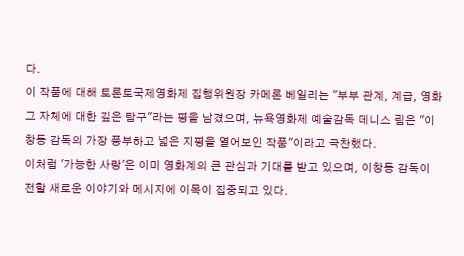다.
이 작품에 대해 토론토국제영화제 집행위원장 카메론 베일리는 "부부 관계, 계급, 영화 그 자체에 대한 깊은 탐구"라는 평을 남겼으며, 뉴욕영화제 예술감독 데니스 림은 "이창동 감독의 가장 풍부하고 넓은 지평을 열어보인 작품"이라고 극찬했다.
이처럼 '가능한 사랑'은 이미 영화계의 큰 관심과 기대를 받고 있으며, 이창동 감독이 전할 새로운 이야기와 메시지에 이목이 집중되고 있다.